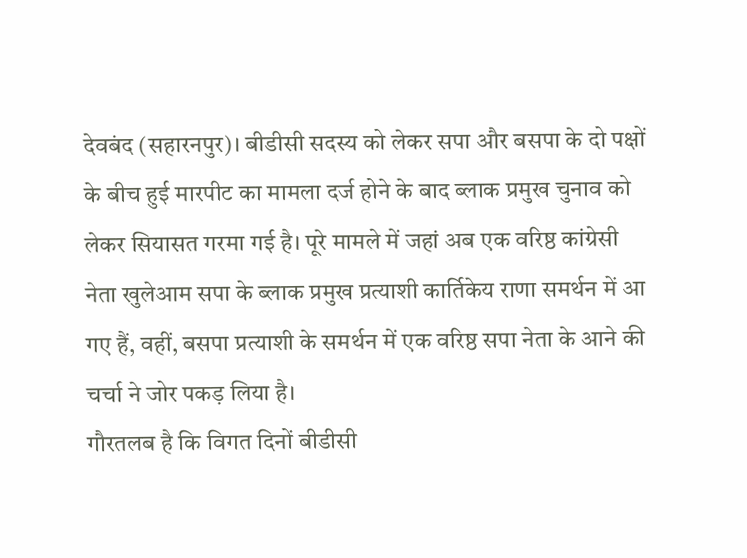देवबंद (सहारनपुर)। बीडीसी सदस्य को लेकर सपा और बसपा के दो पक्षों के बीच हुई मारपीट का मामला दर्ज होने के बाद ब्लाक प्रमुख चुनाव को लेकर सियासत गरमा गई है। पूरे मामले में जहां अब एक वरिष्ठ कांग्रेसी नेता खुलेआम सपा के ब्लाक प्रमुख प्रत्याशी कार्तिकेय राणा समर्थन में आ गए हैं, वहीं, बसपा प्रत्याशी के समर्थन में एक वरिष्ठ सपा नेता के आने की चर्चा ने जोर पकड़ लिया है।
गौरतलब है कि विगत दिनों बीडीसी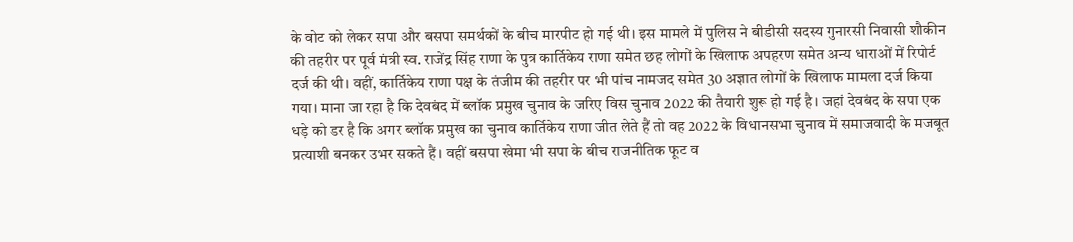के वोट को लेकर सपा और बसपा समर्थकों के बीच मारपीट हो गई थी। इस मामले में पुलिस ने बीडीसी सदस्य गुनारसी निवासी शौकीन की तहरीर पर पूर्व मंत्री स्व. राजेंद्र सिंह राणा के पुत्र कार्तिकेय राणा समेत छह लोगों के खिलाफ अपहरण समेत अन्य धाराओं में रिपोर्ट दर्ज की थी। वहीं, कार्तिकेय राणा पक्ष के तंजीम की तहरीर पर भी पांच नामजद समेत 30 अज्ञात लोगों के खिलाफ मामला दर्ज किया गया। माना जा रहा है कि देवबंद में ब्लॉक प्रमुख चुनाव के जरिए विस चुनाव 2022 की तैयारी शुरू हो गई है। जहां देवबंद के सपा एक धड़े को डर है कि अगर ब्लॉक प्रमुख का चुनाव कार्तिकेय राणा जीत लेते हैं तो वह 2022 के विधानसभा चुनाव में समाजवादी के मजबूत प्रत्याशी बनकर उभर सकते हैं। वहीं बसपा खेमा भी सपा के बीच राजनीतिक फूट व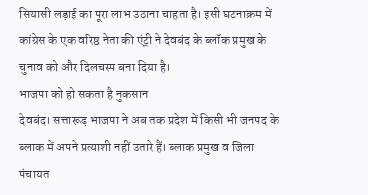सियासी लड़ाई का पूरा लाभ उठाना चाहता है। इसी घटनाक्रम में कांग्रेस के एक वरिष्ठ नेता की एंट्री ने देवबंद के ब्लॉक प्रमुख के चुनाव को और दिलचस्प बना दिया है।
भाजपा को हो सकता है नुकसान
देवबंद। सत्तारूढ़ भाजपा ने अब तक प्रदेश में किसी भी जनपद के ब्लाक में अपने प्रत्याशी नहीं उतारे हैं। ब्लाक प्रमुख व जिला पंचायत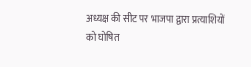अध्यक्ष की सीट पर भाजपा द्वारा प्रत्याशियों को घोषित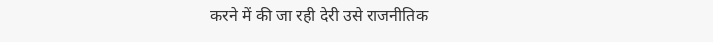करने में की जा रही देरी उसे राजनीतिक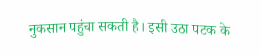नुकसान पहुंचा सकती है। इसी उठा पटक के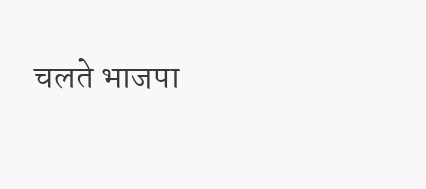चलते भाजपा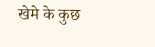खेमे के कुछ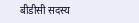बीडीसी सदस्य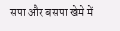सपा और बसपा खेमे में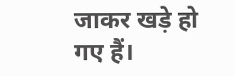जाकर खड़े हो गए हैं।